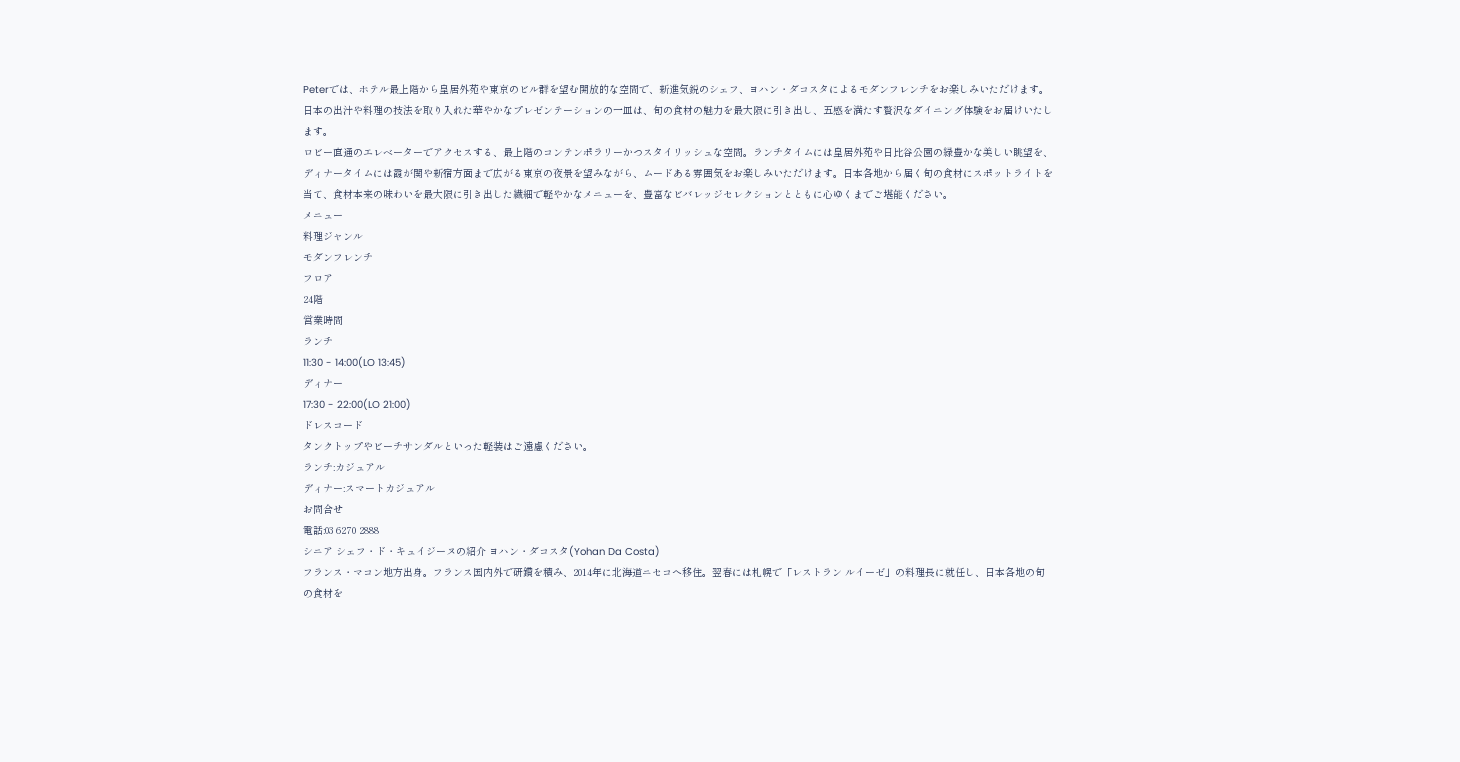Peterでは、ホテル最上階から皇居外苑や東京のビル群を望む開放的な空間で、新進気鋭のシェフ、ヨハン・ダコスタによるモダンフレンチをお楽しみいただけます。日本の出汁や料理の技法を取り入れた華やかなプレゼンテーションの一皿は、旬の食材の魅力を最大限に引き出し、五感を満たす贅沢なダイニング体験をお届けいたします。
ロビー直通のエレベーターでアクセスする、最上階のコンテンポラリーかつスタイリッシュな空間。ランチタイムには皇居外苑や日比谷公園の緑豊かな美しい眺望を、ディナータイムには霞が関や新宿方面まで広がる東京の夜景を望みながら、ムードある雰囲気をお楽しみいただけます。日本各地から届く旬の食材にスポットライトを当て、食材本来の味わいを最大限に引き出した繊細で軽やかなメニューを、豊富なビバレッジセレクションとともに心ゆくまでご堪能ください。
メニュー
料理ジャンル
モダンフレンチ
フロア
24階
営業時間
ランチ
11:30 - 14:00(LO 13:45)
ディナー
17:30 - 22:00(LO 21:00)
ドレスコード
タンクトップやビーチサンダルといった軽装はご遠慮ください。
ランチ:カジュアル
ディナー:スマートカジュアル
お問合せ
電話:03 6270 2888
シニア シェフ・ド・キュイジーヌの紹介 ヨハン・ダコスタ(Yohan Da Costa)
フランス・マコン地方出身。フランス国内外で研鑽を積み、2014年に北海道ニセコへ移住。翌春には札幌で「レストラン ルイーゼ」の料理長に就任し、日本各地の旬の食材を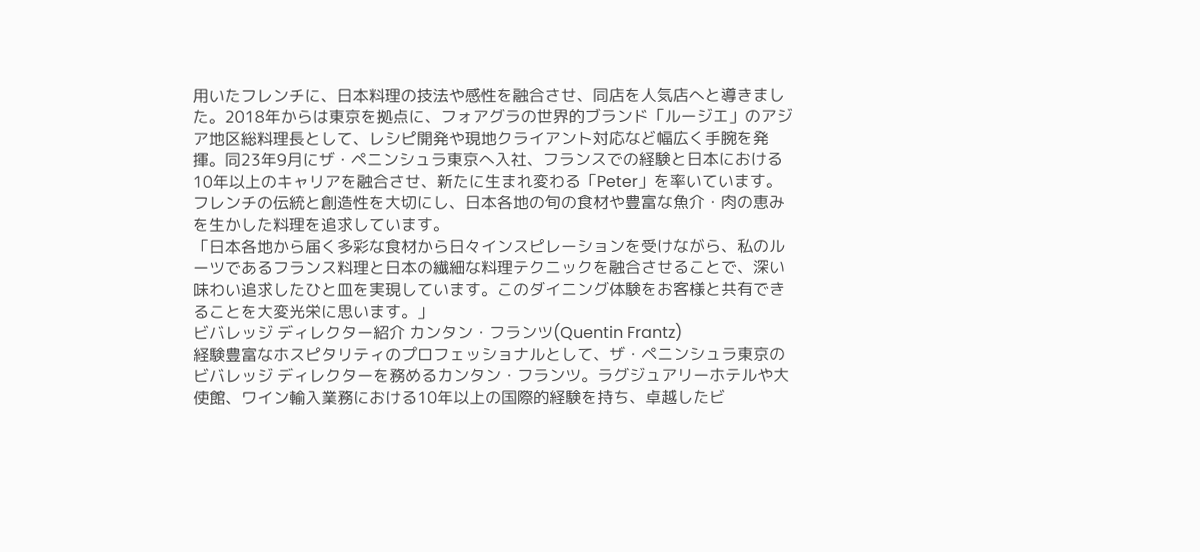用いたフレンチに、日本料理の技法や感性を融合させ、同店を人気店へと導きました。2018年からは東京を拠点に、フォアグラの世界的ブランド「ルージエ」のアジア地区総料理長として、レシピ開発や現地クライアント対応など幅広く手腕を発揮。同23年9月にザ・ペニンシュラ東京へ入社、フランスでの経験と日本における10年以上のキャリアを融合させ、新たに生まれ変わる「Peter」を率いています。フレンチの伝統と創造性を大切にし、日本各地の旬の食材や豊富な魚介・肉の恵みを生かした料理を追求しています。
「日本各地から届く多彩な食材から日々インスピレーションを受けながら、私のルーツであるフランス料理と日本の繊細な料理テクニックを融合させることで、深い味わい追求したひと皿を実現しています。このダイニング体験をお客様と共有できることを大変光栄に思います。」
ビバレッジ ディレクター紹介 カンタン・フランツ(Quentin Frantz)
経験豊富なホスピタリティのプロフェッショナルとして、ザ・ペニンシュラ東京のビバレッジ ディレクターを務めるカンタン・フランツ。ラグジュアリーホテルや大使館、ワイン輸入業務における10年以上の国際的経験を持ち、卓越したビ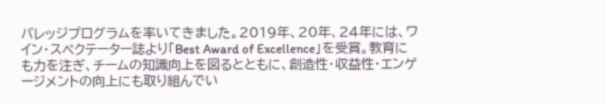バレッジプログラムを率いてきました。2019年、20年、24年には、ワイン・スペクテーター誌より「Best Award of Excellence」を受賞。教育にも力を注ぎ、チームの知識向上を図るとともに、創造性・収益性・エンゲージメントの向上にも取り組んでい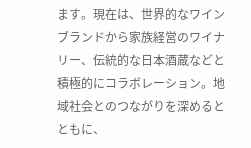ます。現在は、世界的なワインブランドから家族経営のワイナリー、伝統的な日本酒蔵などと積極的にコラボレーション。地域社会とのつながりを深めるとともに、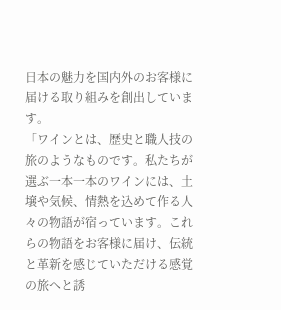日本の魅力を国内外のお客様に届ける取り組みを創出しています。
「ワインとは、歴史と職人技の旅のようなものです。私たちが選ぶ一本一本のワインには、土壌や気候、情熱を込めて作る人々の物語が宿っています。これらの物語をお客様に届け、伝統と革新を感じていただける感覚の旅へと誘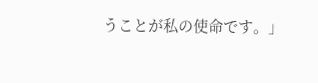うことが私の使命です。」